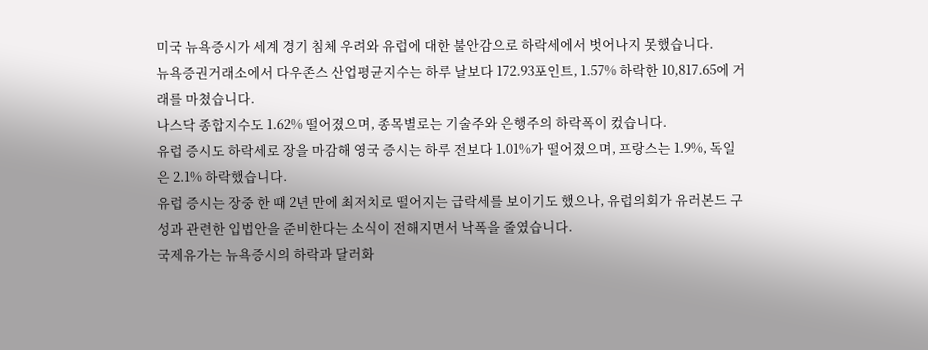미국 뉴욕증시가 세계 경기 침체 우려와 유럽에 대한 불안감으로 하락세에서 벗어나지 못했습니다.
뉴욕증권거래소에서 다우존스 산업평균지수는 하루 날보다 172.93포인트, 1.57% 하락한 10,817.65에 거래를 마쳤습니다.
나스닥 종합지수도 1.62% 떨어졌으며, 종목별로는 기술주와 은행주의 하락폭이 컸습니다.
유럽 증시도 하락세로 장을 마감해 영국 증시는 하루 전보다 1.01%가 떨어졌으며, 프랑스는 1.9%, 독일은 2.1% 하락했습니다.
유럽 증시는 장중 한 때 2년 만에 최저치로 떨어지는 급락세를 보이기도 했으나, 유럽의회가 유러본드 구성과 관련한 입법안을 준비한다는 소식이 전해지면서 낙폭을 줄였습니다.
국제유가는 뉴욕증시의 하락과 달러화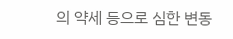의 약세 등으로 심한 변동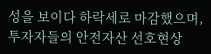성을 보이다 하락세로 마감했으며, 투자자들의 안전자산 선호현상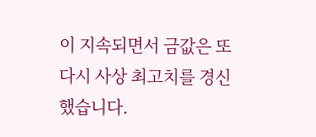이 지속되면서 금값은 또다시 사상 최고치를 경신했습니다.